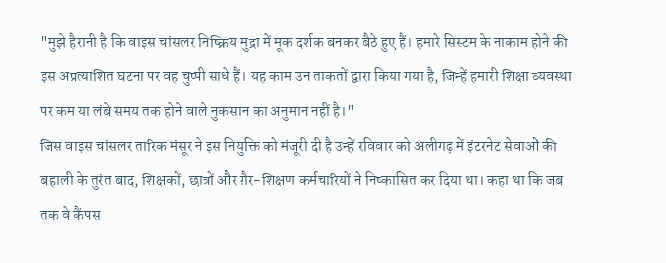"मुझे हैरानी है कि वाइस चांसलर निष्क्रिय मुद्रा में मूक दर्शक बनकर बैठे हुए हैं। हमारे सिस्टम के नाकाम होने की इस अप्रत्याशित घटना पर वह चुप्पी साधे हैं। यह काम उन ताकतों द्वारा किया गया है, जिन्हें हमारी शिक्षा व्यवस्था पर कम या लंबे समय तक होने वाले नुकसान का अनुमान नहीं है।"
जिस वाइस चांसलर तारिक मंसूर ने इस नियुक्ति को मंजूरी दी है उन्हें रविवार को अलीगढ़ में इंटरनेट सेवाओं की बहाली के तुरंत बाद, शिक्षकों, छात्रों और ग़ैर-शिक्षण कर्मचारियों ने निष्कासित कर दिया था। कहा था कि जब तक वे कैंपस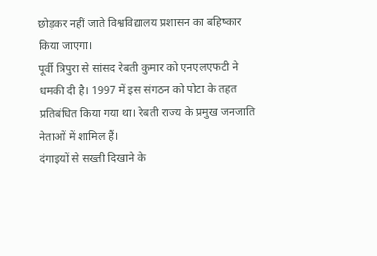छोड़कर नहीं जाते विश्वविद्यालय प्रशासन का बहिष्कार किया जाएगा।
पूर्वी त्रिपुरा से सांसद रेबती कुमार को एनएलएफटी ने धमकी दी है। 1997 में इस संगठन को पोटा के तहत प्रतिबंधित किया गया था। रेबती राज्य के प्रमुख जनजाति नेताओं में शामिल हैं।
दंगाइयों से सख्ती दिखाने के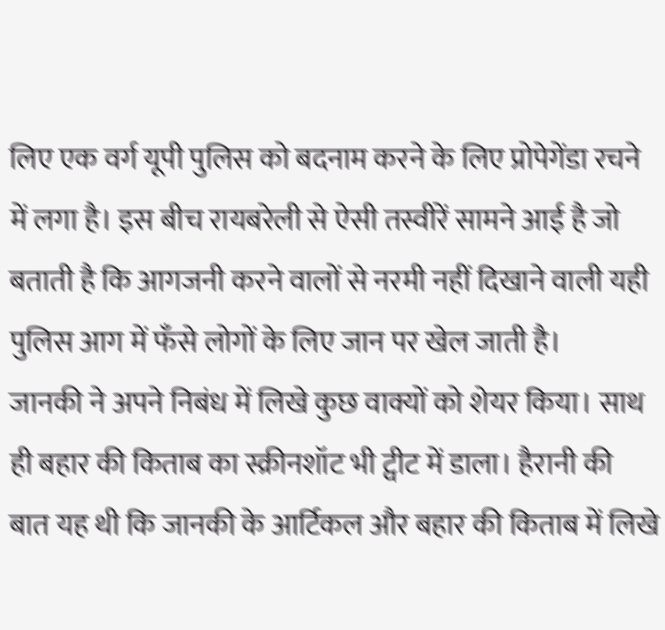लिए एक वर्ग यूपी पुलिस को बदनाम करने के लिए प्रोपेगेंडा रचने में लगा है। इस बीच रायबरेली से ऐसी तस्वीरें सामने आई है जो बताती है कि आगजनी करने वालों से नरमी नहीं दिखाने वाली यही पुलिस आग में फॅंसे लोगों के लिए जान पर खेल जाती है।
जानकी ने अपने निबंध में लिखे कुछ वाक्यों को शेयर किया। साथ ही बहार की किताब का स्क्रीनशॉट भी ट्वीट में डाला। हैरानी की बात यह थी कि जानकी के आर्टिकल और बहार की किताब में लिखे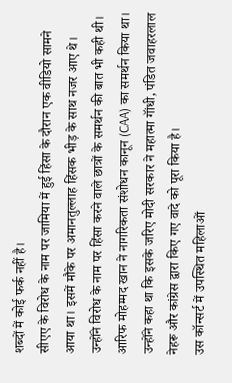शब्दों में कोई फर्क नहीं है।
सीएए के विरोध के नाम पर जामिया में हुई हिंसा के दौरान एक वीडियो सामने आया था। इसमें मौके पर अमानतुल्लाह हिंसक भीड़ के साथ नजर आए थे। उन्होंने विरोध के नाम पर हिंसा करने वाले छात्रों के समर्थन की बात भी कही थी।
आरिफ मोहम्मद खान ने नागरिकता संशोधन कानून (CAA) का समर्थन किया था। उन्होंने कहा था कि इसके जरिए मोदी सरकार ने महात्मा गॉंधी, पंडित जवाहरलाल नेहरू और कांग्रेस द्वारा किए गए वादे को पूरा किया है।
उस कॉन्सर्ट में उपस्थित महिलाओं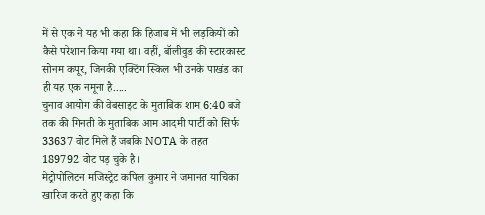में से एक ने यह भी कहा कि हिजाब में भी लड़कियों को कैसे परेशान किया गया था। वहीं, बॉलीवुड की स्टारकास्ट सोनम कपूर, जिनकी एक्टिंग स्किल भी उनके पाखंड का ही यह एक नमूना है.....
चुनाव आयोग की वेबसाइट के मुताबिक शाम 6:40 बजे तक की गिनती के मुताबिक आम आदमी पार्टी को सिर्फ 33637 वोट मिले हैं जबकि NOTA के तहत 189792 वोट पड़ चुके है।
मेट्रोपोलिटन मजिस्ट्रेट कपिल कुमार ने जमानत याचिका खारिज करते हुए कहा कि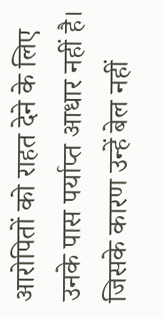आरोपितों को राहत देने के लिए उनके पास पर्याप्त आधार नहीं है। जिसके कारण उन्हें बेल नहीं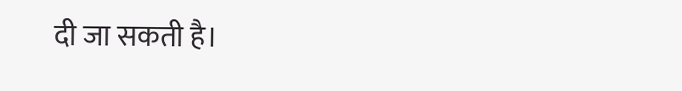दी जा सकती है।